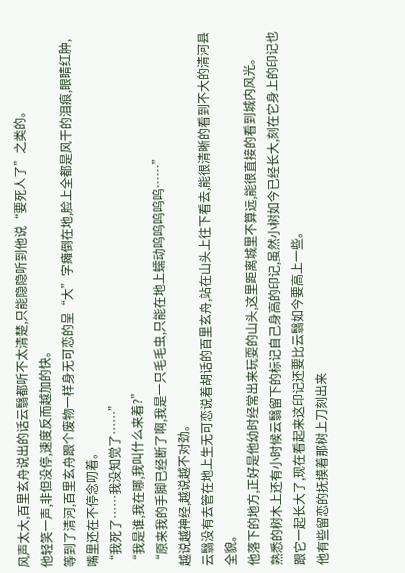风声太大,百里玄舟说出的话云翳都听不太清楚,只能隐隐听到他说“要死人了”之类的。
他轻笑一声,非但没停,速度反而越加的快。
等到了清河,百里玄舟跟个废物一样身无可恋的呈“大”字瘫倒在地,脸上全都是风干的泪痕,眼睛红肿,嘴里还在不停念叨着。
“我死了……我没知觉了……”
“我是谁,我在哪,我叫什么来着?”
“原来我的手脚已经断了啊,我是一只毛毛虫,只能在地上蠕动呜呜呜呜呜……”
越说越神经,越说越不对劲。
云翳没有去管在地上生无可恋说着胡话的百里玄舟,站在山头上往下看去,能很清晰的看到不大的清河县全貌。
他落下的地方,正好是他幼时经常出来玩耍的山头,这里距离城里不算远,能很直接的看到城内风光。
熟悉的树木上还有小时候云翳留下的标记自己身高的印记,虽然小树如今已经长大,刻在它身上的印记也跟它一起长大了,现在看起来这印记还要比云翳如今要高上一些。
他有些留恋的抚摸着那树上刀刻出来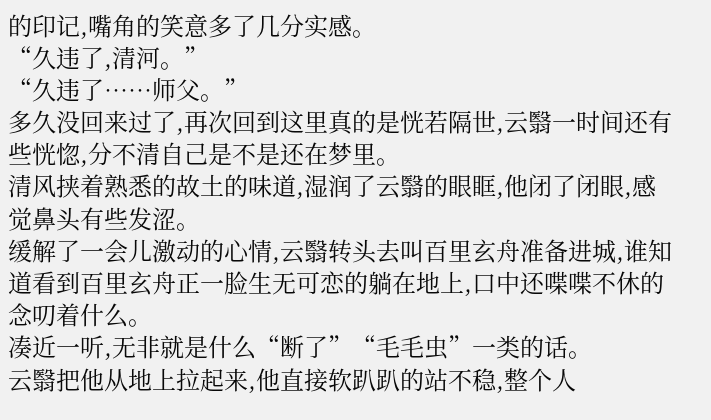的印记,嘴角的笑意多了几分实感。
“久违了,清河。”
“久违了……师父。”
多久没回来过了,再次回到这里真的是恍若隔世,云翳一时间还有些恍惚,分不清自己是不是还在梦里。
清风挟着熟悉的故土的味道,湿润了云翳的眼眶,他闭了闭眼,感觉鼻头有些发涩。
缓解了一会儿激动的心情,云翳转头去叫百里玄舟准备进城,谁知道看到百里玄舟正一脸生无可恋的躺在地上,口中还喋喋不休的念叨着什么。
凑近一听,无非就是什么“断了”“毛毛虫”一类的话。
云翳把他从地上拉起来,他直接软趴趴的站不稳,整个人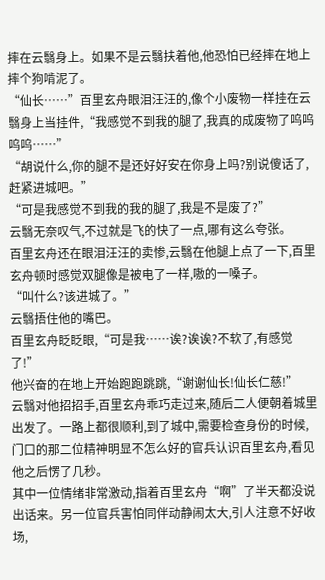摔在云翳身上。如果不是云翳扶着他,他恐怕已经摔在地上摔个狗啃泥了。
“仙长……”百里玄舟眼泪汪汪的,像个小废物一样挂在云翳身上当挂件,“我感觉不到我的腿了,我真的成废物了呜呜呜呜……”
“胡说什么,你的腿不是还好好安在你身上吗?别说傻话了,赶紧进城吧。”
“可是我感觉不到我的我的腿了,我是不是废了?”
云翳无奈叹气,不过就是飞的快了一点,哪有这么夸张。
百里玄舟还在眼泪汪汪的卖惨,云翳在他腿上点了一下,百里玄舟顿时感觉双腿像是被电了一样,嗷的一嗓子。
“叫什么?该进城了。”
云翳捂住他的嘴巴。
百里玄舟眨眨眼,“可是我……诶?诶诶?不软了,有感觉了!”
他兴奋的在地上开始跑跑跳跳,“谢谢仙长!仙长仁慈!”
云翳对他招招手,百里玄舟乖巧走过来,随后二人便朝着城里出发了。一路上都很顺利,到了城中,需要检查身份的时候,门口的那二位精神明显不怎么好的官兵认识百里玄舟,看见他之后愣了几秒。
其中一位情绪非常激动,指着百里玄舟“啊”了半天都没说出话来。另一位官兵害怕同伴动静闹太大,引人注意不好收场,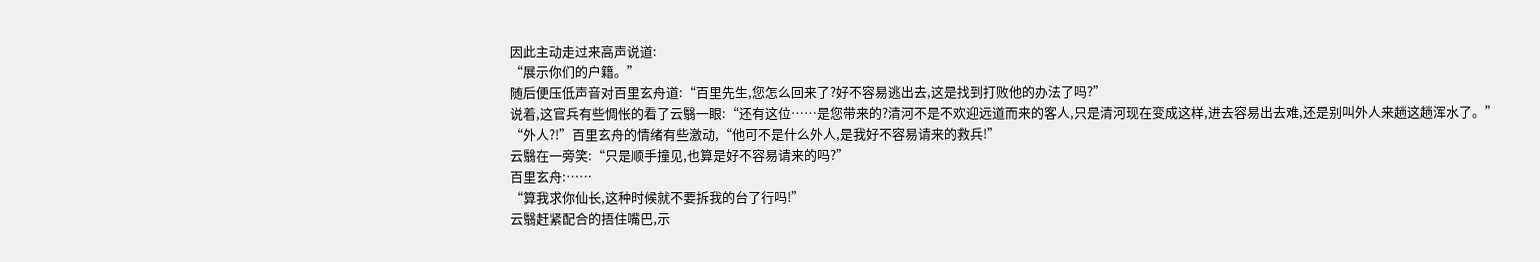因此主动走过来高声说道:
“展示你们的户籍。”
随后便压低声音对百里玄舟道:“百里先生,您怎么回来了?好不容易逃出去,这是找到打败他的办法了吗?”
说着,这官兵有些惆怅的看了云翳一眼:“还有这位……是您带来的?清河不是不欢迎远道而来的客人,只是清河现在变成这样,进去容易出去难,还是别叫外人来趟这趟浑水了。”
“外人?!”百里玄舟的情绪有些激动,“他可不是什么外人,是我好不容易请来的救兵!”
云翳在一旁笑:“只是顺手撞见,也算是好不容易请来的吗?”
百里玄舟:……
“算我求你仙长,这种时候就不要拆我的台了行吗!”
云翳赶紧配合的捂住嘴巴,示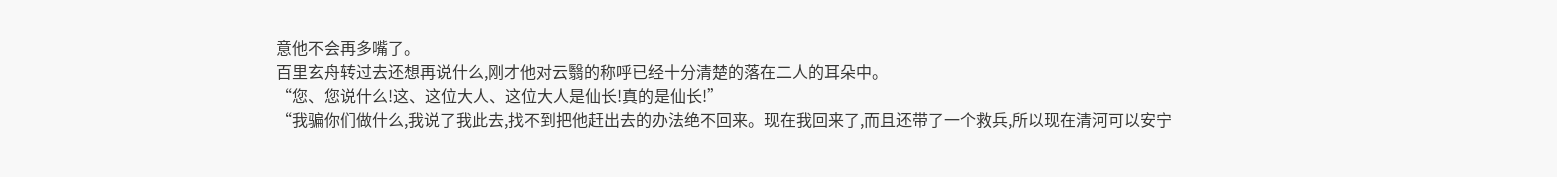意他不会再多嘴了。
百里玄舟转过去还想再说什么,刚才他对云翳的称呼已经十分清楚的落在二人的耳朵中。
“您、您说什么!这、这位大人、这位大人是仙长!真的是仙长!”
“我骗你们做什么,我说了我此去,找不到把他赶出去的办法绝不回来。现在我回来了,而且还带了一个救兵,所以现在清河可以安宁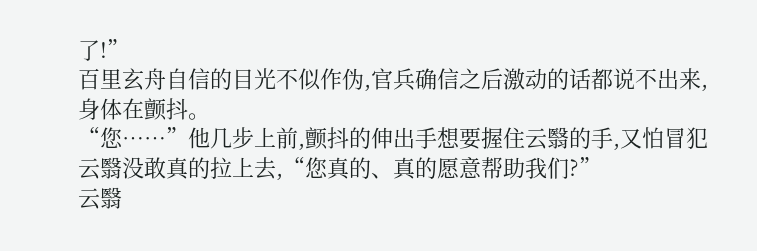了!”
百里玄舟自信的目光不似作伪,官兵确信之后激动的话都说不出来,身体在颤抖。
“您……”他几步上前,颤抖的伸出手想要握住云翳的手,又怕冒犯云翳没敢真的拉上去,“您真的、真的愿意帮助我们?”
云翳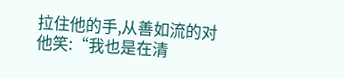拉住他的手,从善如流的对他笑:“我也是在清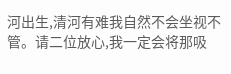河出生,清河有难我自然不会坐视不管。请二位放心,我一定会将那吸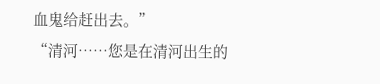血鬼给赶出去。”
“清河……您是在清河出生的